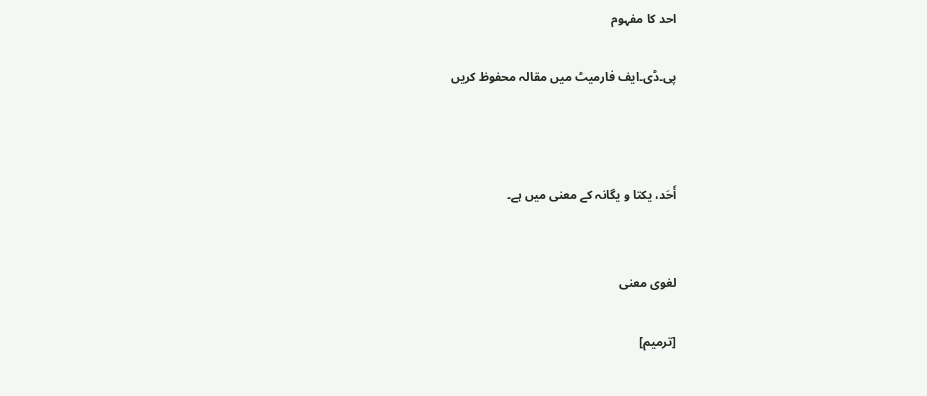احد کا مفہوم

پی۔ڈی۔ایف فارمیٹ میں مقالہ محفوظ کریں



أَحَد، یکتا و یگانہ کے معنی میں ہے۔


لغوی معنی

[ترمیم]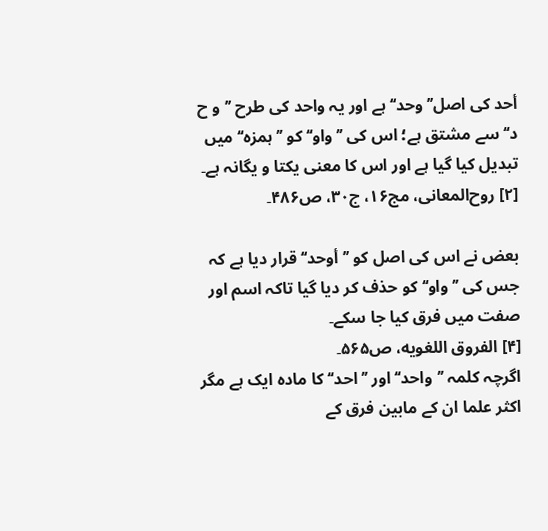أحد کی اصل’’وحد‘‘ ہے اور یہ واحد کی طرح ’’و ح د‘‘ سے مشتق ہے؛ اس کی ’’واو‘‘ کو ’’ہمزہ‘‘ میں تبدیل کیا گیا ہے اور اس کا معنی یکتا و یگانہ ہے۔
[۲] روح‌المعانی، مج‌۱۶، ج‌۳۰، ص‌۴۸۶۔

بعض نے اس کی اصل کو ’’أوحد‘‘ قرار دیا ہے کہ جس کی ’’واو‘‘ کو حذف کر دیا گیا تاکہ اسم اور صفت میں فرق کیا جا سکے۔
[۴] الفروق اللغویه، ص‌۵۶۵۔
اگرچہ کلمہ ’’واحد‘‘ اور ’’احد‘‘ کا مادہ ایک ہے مگر اکثر علما ان کے مابین فرق کے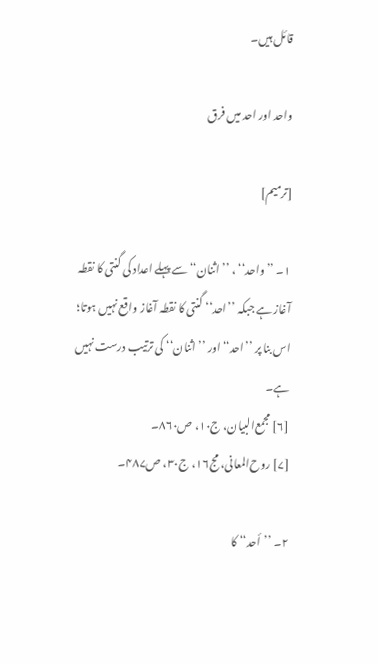قائل ہیں۔

واحد اور احد میں فرق

[ترمیم]

۱۔ ’’واحد‘‘ ، ’’اثنان‘‘ سے پہلے اعداد کی گنتی کا نقطہ آغاز ہے جبکہ ’’احد‘‘ گنتی کا نقطہ آغاز واقع نہیں ہوتا؛ اس بنا پر ’’احد‘‘ اور ’’اثنان‘‘ کی ترتیب درست نہیں ہے۔
[۶] مجمع‌البیان، ج‌۱۰، ص‌۸۶۰۔
[۷] روح‌المعانی، مج‌۱۶، ج‌۳۰، ص‌۴۸۷۔

۲۔ ’’أحد‘‘ کا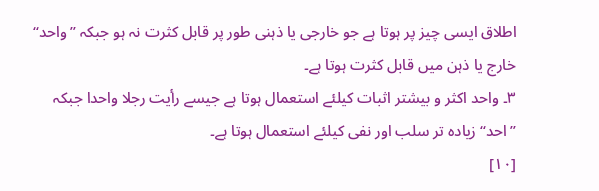اطلاق ایسی چیز پر ہوتا ہے جو خارجی یا ذہنی طور پر قابل کثرت نہ ہو جبکہ ’’واحد‘‘ خارج یا ذہن میں قابل کثرت ہوتا ہے۔
۳۔ واحد اکثر و بیشتر اثبات کیلئے استعمال ہوتا ہے جیسے رأیت رجلا واحدا جبکہ ’’احد‘‘ زیادہ تر سلب اور نفی کیلئے استعمال ہوتا ہے۔
[۱۰]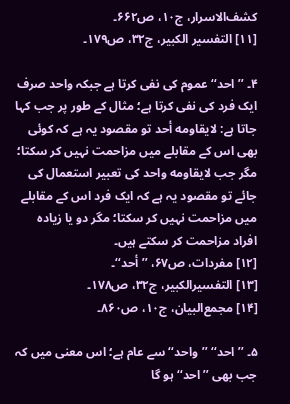کشف‌الاسرار، ج‌۱۰، ص۶۶۲۔
[۱۱] التفسیر الکبیر، ج‌۳۲، ص‌۱۷۹۔

۴۔ ’’احد‘‘ عموم کی نفی کرتا ہے جبکہ واحد صرف ایک فرد کی نفی کرتا ہے؛ مثال کے طور پر جب کہا جاتا ہے: لایقاومه أحد تو مقصود یہ ہے کہ کوئی بھی اس کے مقابلے میں مزاحمت نہیں کر سکتا؛ مگر جب لایقاومه واحد کی تعبیر استعمال کی جائے تو مقصود یہ ہے کہ ایک فرد اس کے مقابلے میں مزاحمت نہیں کر سکتا؛ مگر دو یا زیادہ افراد مزاحمت کر سکتے ہیں۔
[۱۲] مفردات، ص‌۶۷، ’’أحد‘‘۔
[۱۳] التفسیرالکبیر، ج‌۳۲، ص‌۱۷۸۔
[۱۴] مجمع‌البیان، ج۱۰، ص‌۸۶۰۔

۵۔ ’’احد‘‘ ’’واحد‘‘ سے عام ہے؛ اس معنی میں کہ جب بھی ’’احد‘‘ ہو گا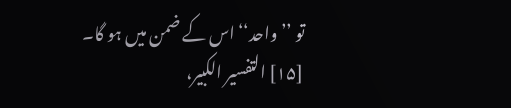تو ’’واحد‘‘ اس کے ضمن میں ہو گا۔
[۱۵] التفسیر الکبیر،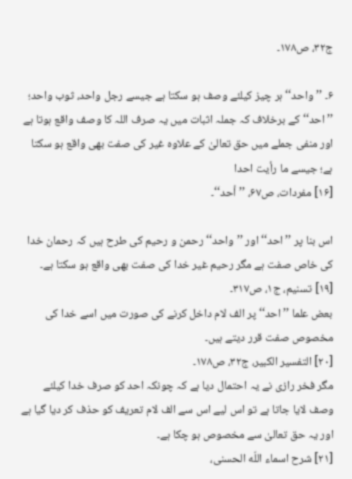ج۳۲، ص‌۱۷۸۔

۶۔ ’’واحد‘‘ ہر چیز کیلئے وصف ہو سکتا ہے جیسے رجل واحد، ثوب واحد؛ ’’احد‘‘ کے برخلاف کہ جملہ اثبات میں یہ صرف اللہ کا وصف واقع ہوتا ہے اور منفی جملے میں حق تعالیٰ کے علاوہ غیر کی صفت بھی واقع ہو سکتا ہے؛ جیسے ما رأیت احدا
[۱۶] مفردات، ص۶۷، ’’أحد‘‘۔

اس بنا پر ’’احد‘‘ اور ’’واحد‘‘ رحمن و رحیم کی طرح ہیں کہ رحمان خدا کی خاص صفت ہے مگر رحیم غیر خدا کی صفت بھی واقع ہو سکتا ہے۔
[۱۹] تسنیم، ج‌۱، ص‌۳۱۷۔
بعض علما ’’احد‘‘ پر الف لام داخل کرنے کی صورت میں اسے خدا کی مخصوص صفت قرر دیتے ہیں۔
[۲۰] التفسیر الکبیر، ج‌۳۲، ص‌۱۷۸۔
مگر فخر رازی نے یہ احتمال دیا ہے کہ چونکہ احد کو صرف خدا کیلئے وصف لایا جاتا ہے تو اس لیے اس سے الف لام تعریف کو حذف کر دیا گیا ہے اور یہ حق تعالیٰ سے مخصوص ہو چکا ہے۔
[۲۱] شرح اسماء اللّه الحسنی،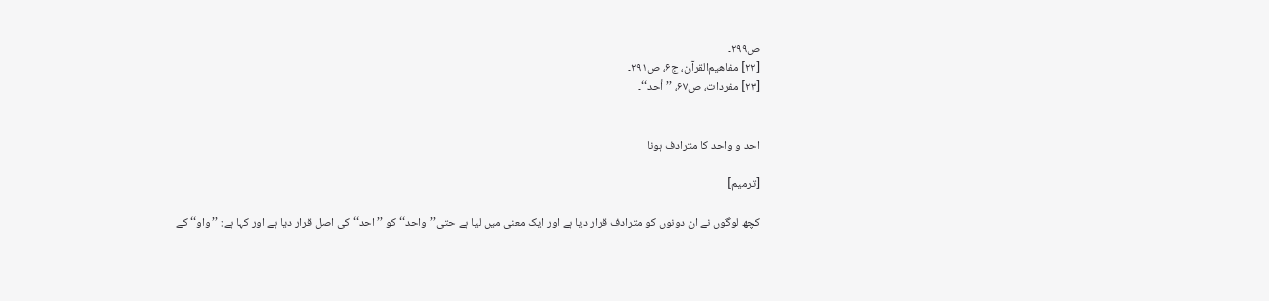ص‌۲۹۹۔
[۲۲] مفاهیم‌القرآن، ج۶، ص‌۲۹۱۔
[۲۳] مفردات، ص‌۶۷، ’’أحد‘‘۔


احد و واحد کا مترادف ہونا

[ترمیم]

کچھ لوگوں نے ان دونوں کو مترادف قرار دیا ہے اور ایک معنی میں لیا ہے حتی’’واحد‘‘ کو ’’احد‘‘ کی اصل قرار دیا ہے اور کہا ہے: ’’واو‘‘ کے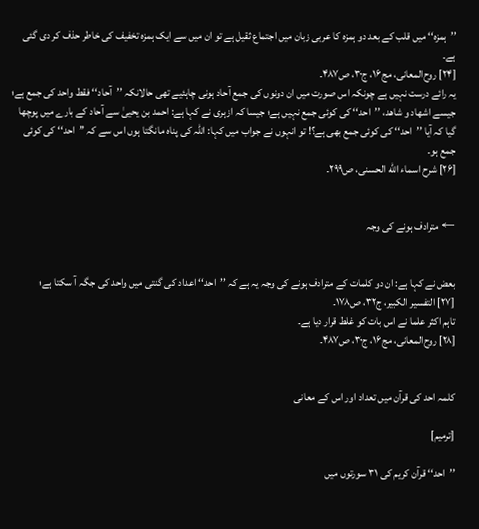’’ہمزہ‘‘ میں قلب کے بعد دو ہمزہ کا عربی زبان میں اجتماع ثقیل ہے تو ان میں سے ایک ہمزہ تخفیف کی خاطر حذف کر دی گئی ہے۔
[۲۴] روح‌المعانی، مج‌۱۶، ج‌۳۰، ص‌۴۸۷۔
یہ رائے درست نہیں ہے چونکہ اس صورت میں ان دونوں کی جمع آحاد ہونی چاہئیے تھی حالانکہ ’’آحاد‘‘ فقط واحد کی جمع ہے؛ جیسے اشھاد و شاھد، ’’احد‘‘ کی کوئی جمع نہیں ہے؛ جیسا کہ ازہری نے کہا ہے: احمد بن یحییٰ سے آحاد کے بارے میں پوچھا گیا کہ آیا ’’احد‘‘ کی کوئی جمع بھی ہے؟! تو انہوں نے جواب میں کہا: اللہ کی پناہ مانگتا ہوں اس سے کہ ’’احد‘‘ کی کوئی جمع ہو۔
[۲۶] شرح اسماء اللّه الحسنی، ص‌۲۹۹۔


← مترادف ہونے کی وجہ


بعض نے کہا ہے: ان دو کلمات کے مترادف ہونے کی وجہ یہ ہے کہ ’’احد‘‘ اعداد کی گنتی میں واحد کی جگہ آ سکتا ہے؛
[۲۷] التفسیر الکبیر، ج‌۳۲، ص‌۱۷۸۔
تاہم اکثر علما نے اس بات کو غلط قرار دیا ہے۔
[۲۸] روح‌المعانی، مج‌۱۶، ج‌۳۰، ص‌۴۸۷۔


کلمہ احد کی قرآن میں تعداد اور اس کے معانی

[ترمیم]

’’احد‘‘ قرآن کریم کی ۳۱ سورتوں میں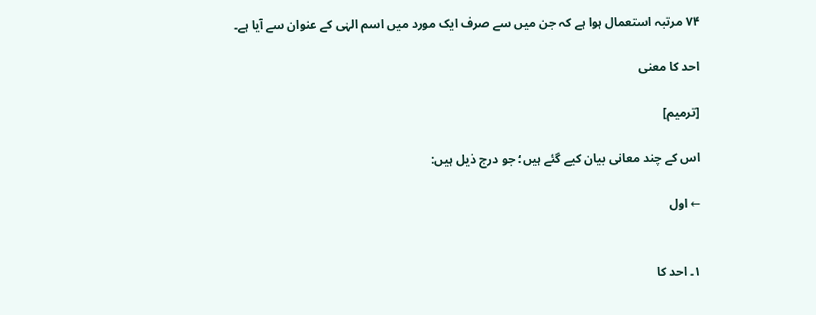۷۴ مرتبہ استعمال ہوا ہے کہ جن میں سے صرف ایک مورد میں اسم الہٰی کے عنوان سے آیا ہے۔

احد کا معنی

[ترمیم]

اس کے چند معانی بیان کیے گئے ہیں؛ جو درج ذیل ہیں:

← اول


۱۔ احد کا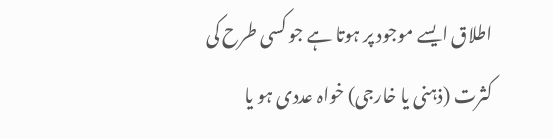اطلاق ایسے موجود پر ہوتا ہے جو کسی طرح کی کثرت (ذہنی یا خارجی) خواہ عددی ہو یا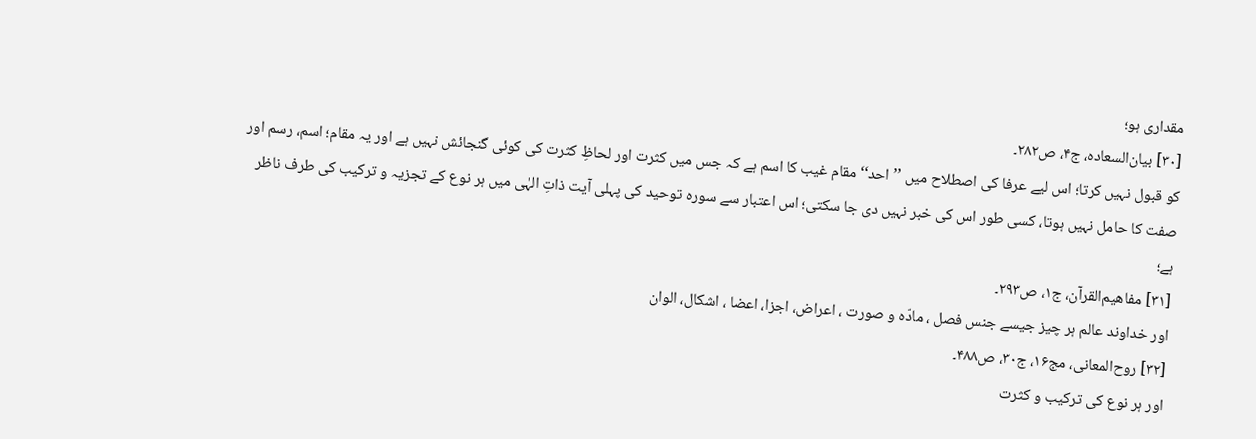مقداری ہو؛
[۳۰] بیان‌السعاده، ج‌۴، ص‌۲۸۲۔
کو قبول نہیں کرتا؛ اس لیے عرفا کی اصطلاح میں ’’احد‘‘ مقام غیب کا اسم ہے کہ جس میں کثرت اور لحاظِ کثرت کی کوئی گنجائش نہیں ہے اور یہ مقام؛ اسم، رسم اور صفت کا حامل نہیں ہوتا، کسی طور اس کی خبر نہیں دی جا سکتی؛ اس اعتبار سے سورہ توحید کی پہلی آیت ذاتِ الہٰی میں ہر نوع کے تجزیہ و ترکیب کی طرف ناظر ہے؛
[۳۱] مفاهیم‌القرآن، ج‌۱، ص‌۲۹۳۔
اور خداوند عالم ہر چیز جیسے جنس فصل ، مادّه و صورت ، اعراض، اجزا، اعضا ، اشکال، الوان
[۳۲] روح‌المعانی، مج‌۱۶، ج‌۳۰، ص‌۴۸۸۔
اور ہر نوع کی ترکیب و کثرت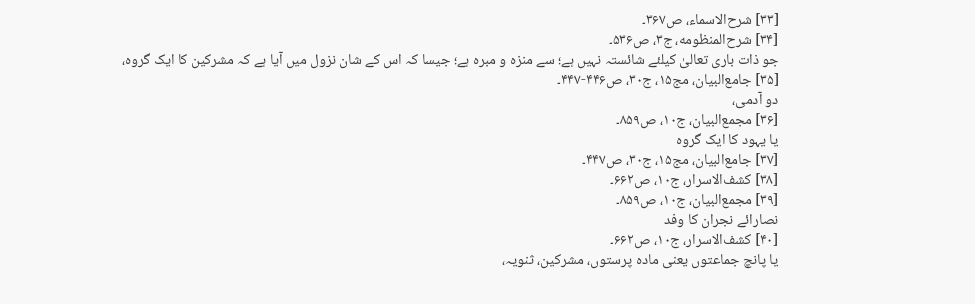[۳۳] شرح‌الاسماء، ص۳۶۷۔
[۳۴] شرح‌المنظومه، ج۳، ص۵۳۶۔
جو ذات باری تعالیٰ کیلئے شائستہ نہیں ہے؛ سے منزہ و مبرہ ہے؛ جیسا کہ اس کے شان نزول میں آیا ہے کہ مشرکین کا ایک گروہ،
[۳۵] جامع‌البیان، مج‌۱۵، ج‌۳۰، ص‌۴۴۶‌-۴۴۷۔
دو آدمی،
[۳۶] مجمع‌البیان، ج‌۱۰، ص‌۸۵۹۔
یا یہود کا ایک گروہ
[۳۷] جامع‌البیان، مج‌۱۵، ج‌۳۰، ص‌۴۴۷۔
[۳۸] کشف‌الاسرار، ج‌۱۰، ص‌۶۶۲۔
[۳۹] مجمع‌البیان، ج۱۰، ص۸۵۹۔
نصارائے نجران کا وفد
[۴۰] کشف‌الاسرار، ج‌۱۰، ص‌۶۶۲۔
یا پانچ جماعتوں یعنی مادہ پرستوں، مشرکین، ثنویہ،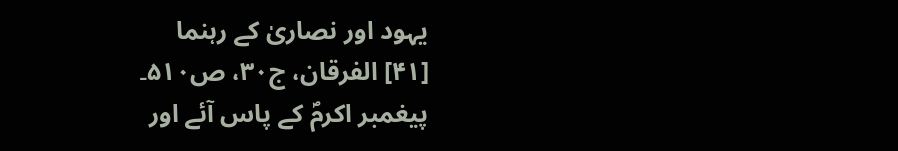یہود اور نصاریٰ کے رہنما
[۴۱] الفرقان، ج‌۳۰، ص‌۵۱۰۔
پیغمبر اکرمؐ کے پاس آئے اور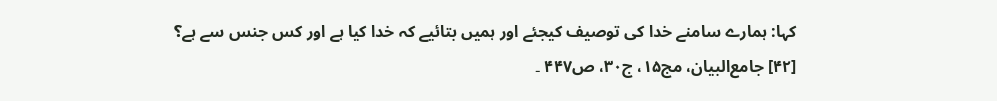کہا: ہمارے سامنے خدا کی توصیف کیجئے اور ہمیں بتائیے کہ خدا کیا ہے اور کس جنس سے ہے؟
[۴۲] جامع‌البیان، مج‌۱۵، ج‌۳۰، ص‌۴۴۷ ۔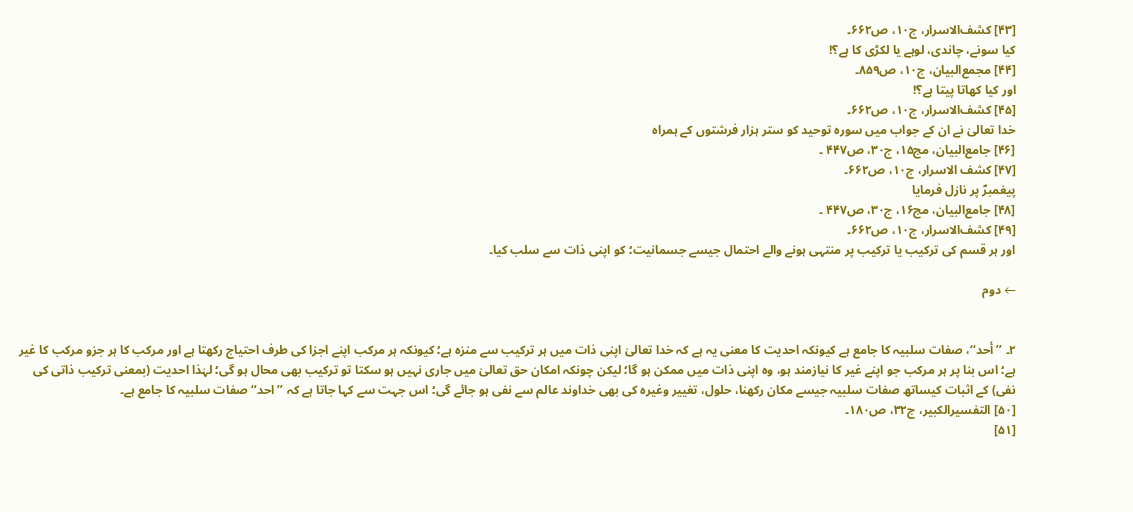[۴۳] کشف‌الاسرار، ج۱۰، ص۶۶۲۔
کیا سونے، چاندی، لوہے یا لکڑی کا ہے؟!
[۴۴] مجمع‌البیان، ج‌۱۰، ص‌۸۵۹۔
اور کیا کھاتا پیتا ہے؟!
[۴۵] کشف‌الاسرار، ج‌۱۰، ص‌۶۶۲۔
خدا تعالیٰ نے ان کے جواب میں سورہ توحید کو ستر ہزار فرشتوں کے ہمراہ
[۴۶] جامع‌البیان، مج‌۱۵، ج‌۳۰، ص‌۴۴۷ ۔
[۴۷] کشف الاسرار، ج‌۱۰، ص۶۶۲۔
پیغمبرؐ پر نازل فرمایا
[۴۸] جامع‌البیان، مج‌۱۶، ج‌۳۰، ص‌۴۴۷ ۔
[۴۹] کشف‌الاسرار، ج‌۱۰، ص‌۶۶۲۔
اور ہر قسم کی ترکیب یا ترکیب پر منتہی ہونے والے احتمال جیسے جسمانیت؛ کو اپنی ذات سے سلب کیا۔

← دوم


۲۔ ’’أحد‘‘، صفات سلبیہ کا جامع ہے کیونکہ احدیت کا معنی یہ ہے کہ خدا تعالیٰ اپنی ذات میں ہر ترکیب سے منزہ ہے؛ کیونکہ ہر مرکب اپنے اجزا کی طرف احتیاج رکھتا ہے اور مرکب کا ہر جزو مرکب کا غیر ہے؛ اس بنا پر ہر مرکب جو اپنے غیر کا نیازمند ہو، وہ اپنی ذات میں ممکن ہو گا؛ لیکن چونکہ امکان حق تعالیٰ میں جاری نہیں ہو سکتا تو ترکیب بھی محال ہو گی؛ لہٰذا احدیت (بمعنی ترکیب ذاتی کی نفی) کے اثبات کیساتھ صفات سلبیہ جیسے مکان رکھنا، حلول، تغییر وغیرہ کی بھی خداوند عالم سے نفی ہو جائے گی؛ اس جہت سے کہا جاتا ہے کہ ’’احد‘‘ صفات سلبیہ کا جامع ہے۔
[۵۰] التفسیرالکبیر، ج۳۲، ص۱۸۰۔
[۵۱]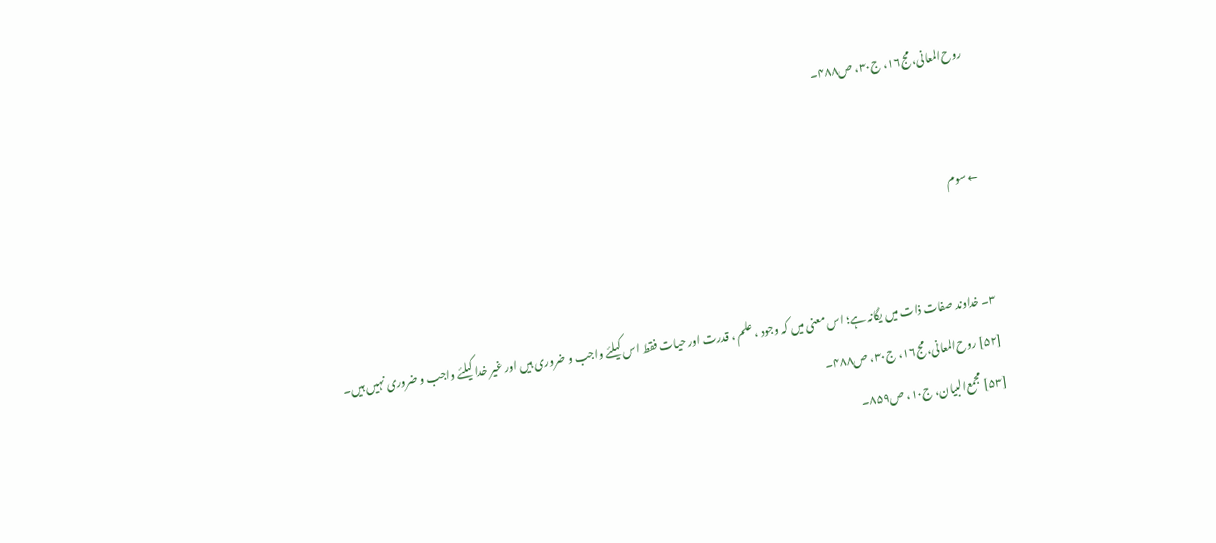روح‌المعانی، مج‌۱۶، ج‌۳۰، ص‌۴۸۸۔


← سوم


۳۔ خداوند صفات ذات میں یگانہ ہے؛ اس معنی میں کہ وجود ، علم ، قدرت اور حیات فقط اس کیلئے واجب و ضروری ہیں اور غیر خدا کیلئے واجب و ضروری نہیں ہیں۔
[۵۲] روح‌المعانی، مج‌۱۶، ج‌۳۰، ص‌۴۸۸۔
[۵۳] مجمع‌البیان، ج‌۱۰، ص۸۵۹۔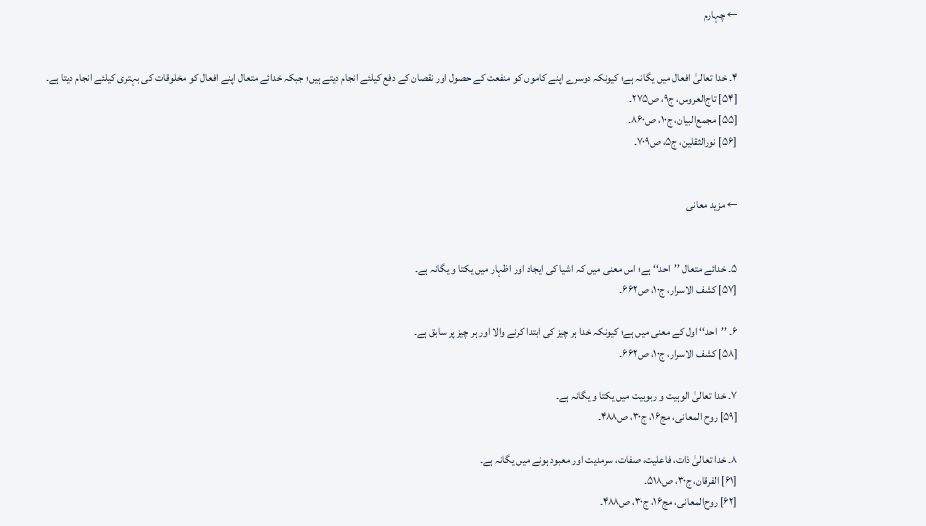← چہارم


۴۔ خدا تعالیٰ افعال میں یگانہ ہے؛ کیونکہ دوسرے اپنے کاموں کو منفعت کے حصول اور نقصان کے دفع کیلئے انجام دیتے ہیں؛ جبکہ خدائے متعال اپنے افعال کو مخلوقات کی بہتری کیلئے انجام دیتا ہے۔
[۵۴] تاج‌العروس، ج‌۹، ص‌۲۷۵۔
[۵۵] مجمع‌البیان، ج‌۱۰، ص‌۸۶۰۔
[۵۶] نورالثقلین، ج‌۵، ص‌۷۰۹۔


← مزید معانی


۵۔ خدائے متعال ’’احد‘‘ ہے؛ اس معنی میں کہ اشیا کی ایجاد اور اظہار میں یکتا و یگانہ ہے۔
[۵۷] کشف الاسرار، ج‌۱۰، ص‌۶۶۲۔

۶۔ ’’احد‘‘ اول کے معنی میں ہے؛ کیونکہ خدا ہر چیز کی ابتدا کرنے والا اور ہر چیز پر سابق ہے۔
[۵۸] کشف الاسرار، ج‌۱۰، ص‌۶۶۲۔

۷۔ خدا تعالیٰ الوہیت و ربوبیت میں یکتا و یگانہ ہے۔
[۵۹] روح المعانی، مج‌۱۶، ج‌۳۰، ص‌۴۸۸۔

۸۔ خدا تعالیٰ ذات، فاعلیت، صفات، سرمدیت اور معبود ہونے میں یگانہ ہے۔
[۶۱] الفرقان، ج۳۰، ص‌۵۱۸۔
[۶۲] روح‌المعانی، مج‌۱۶، ج‌۳۰، ص‌۴۸۸۔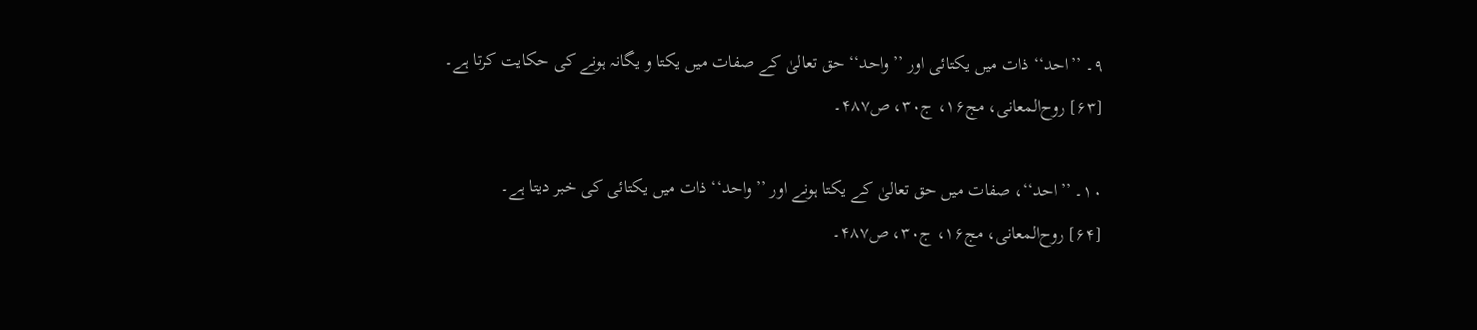۹۔ ’’احد‘‘ ذات میں یکتائی اور ’’واحد‘‘ حق تعالیٰ کے صفات میں یکتا و یگانہ ہونے کی حکایت کرتا ہے۔
[۶۳] روح‌المعانی، مج‌۱۶، ج‌۳۰، ص‌۴۸۷۔

۱۰۔ ’’احد‘‘، صفات میں حق تعالیٰ کے یکتا ہونے اور ’’واحد‘‘ ذات میں یکتائی کی خبر دیتا ہے۔
[۶۴] روح‌المعانی، مج‌۱۶، ج‌۳۰، ص‌۴۸۷۔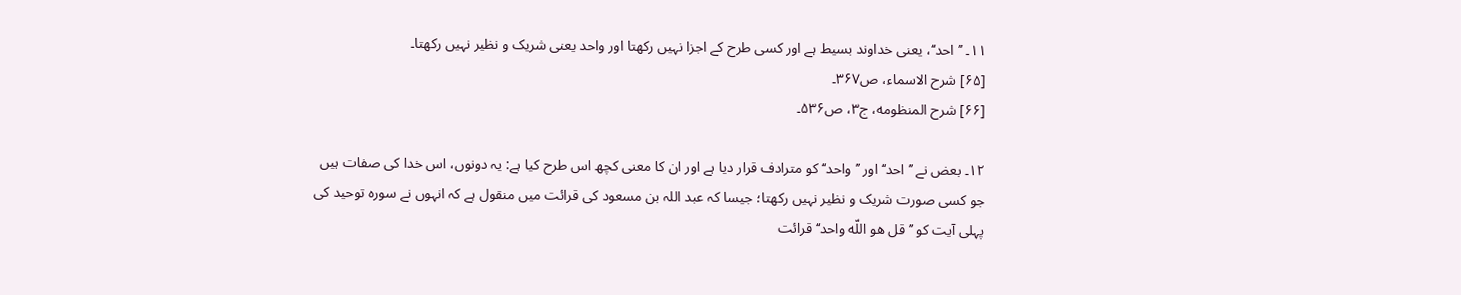۱۱۔ ’’احد‘‘، یعنی خداوند بسیط ہے اور کسی طرح کے اجزا نہیں رکھتا اور واحد یعنی شریک و نظیر نہیں رکھتا۔
[۶۵] شرح الاسماء، ص‌۳۶۷۔
[۶۶] شرح المنظومه، ج‌۳، ص‌۵۳۶۔

۱۲۔ بعض نے ’’احد‘‘ اور ’’واحد‘‘ کو مترادف قرار دیا ہے اور ان کا معنی کچھ اس طرح کیا ہے: یہ دونوں، اس خدا کی صفات ہیں جو کسی صورت شریک و نظیر نہیں رکھتا؛ جیسا کہ عبد اللہ بن مسعود کی قرائت میں منقول ہے کہ انہوں نے سورہ توحید کی پہلی آیت کو ’’قل هو اللّه واحد‘‘ قرائت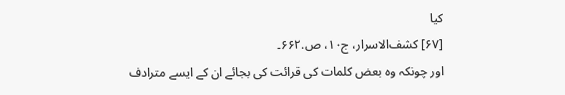کیا
[۶۷] کشف‌الاسرار، ج‌۱۰، ص‌.۶۶۲۔
اور چونکہ وہ بعض کلمات کی قرائت کی بجائے ان کے ایسے مترادف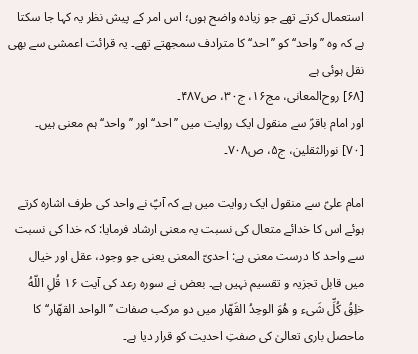استعمال کرتے تھے جو زیادہ واضح ہوں؛ اس امر کے پیش نظر یہ کہا جا سکتا ہے کہ وہ ’’واحد‘‘ کو ’’احد‘‘ کا مترادف سمجھتے تھے۔ یہ قرائت اعمشی سے بھی نقل ہوئی ہے
[۶۸] روح‌المعانی، مج‌۱۶، ج‌۳۰، ص‌۴۸۷۔
اور امام باقرؑ سے منقول ایک روایت میں ’’احد‘‘ اور ’’واحد‘‘ ہم معنی ہیں۔
[۷۰] نورالثقلین، ج‌۵، ص‌۷۰۸۔

امام علیؑ سے منقول ایک روایت میں ہے کہ آپؑ نے واحد کی طرف اشارہ کرتے ہوئے اس کا خدائے متعال کی نسبت یہ معنی ارشاد فرمایا: کہ خدا کی نسبت سے واحد کا درست معنی ہے: احدیّ المعنی یعنی جو وجود، عقل اور خیال میں قابل تجزیہ و تقسیم نہیں ہے۔ بعض نے سورہ رعد کی آیت ۱۶ قُلِ اللّهُ خلِقُ کُلِّ شَیء و هُوَ الوحِدُ القَهّار میں دو مرکب صفات ’’الواحد القهّار‘‘ کا ماحصل باری تعالیٰ کی صفتِ احدیت کو قرار دیا ہے۔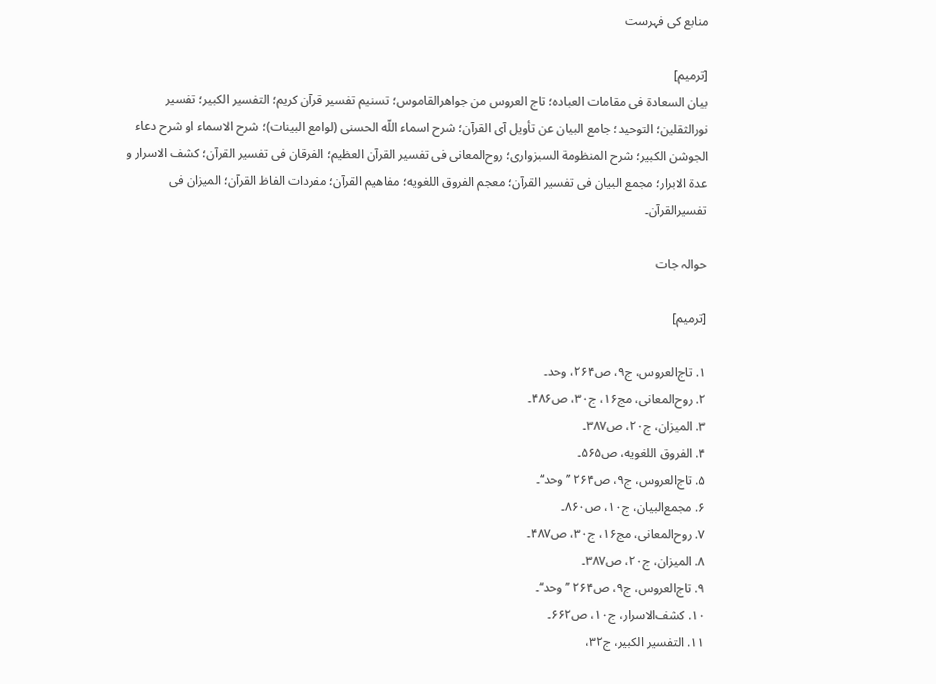منابع کی فہرست

[ترمیم]
بیان السعادة فی مقامات العباده؛ تاج العروس من جواهرالقاموس؛ تسنیم تفسیر قرآن کریم؛ التفسیر الکبیر؛ تفسیر نورالثقلین؛ التوحید؛ جامع البیان عن تأویل آی القرآن؛ شرح اسماء اللّه الحسنی (لوامع البینات)؛ شرح الاسماء او شرح دعاء الجوشن الکبیر؛ شرح المنظومة السبزواری؛ روح‌المعانی فی تفسیر القرآن العظیم؛ الفرقان فی تفسیر القرآن؛ کشف الاسرار و عدة الابرار؛ مجمع البیان فی تفسیر القرآن؛ معجم الفروق اللغویه؛ مفاهیم القرآن؛ مفردات الفاظ القرآن؛ المیزان فی تفسیرالقرآن۔

حوالہ جات

[ترمیم]

۱. تاج‌العروس، ج‌۹، ص‌۲۶۴، وحد۔
۲. روح‌المعانی، مج‌۱۶، ج‌۳۰، ص‌۴۸۶۔
۳. المیزان، ج‌۲۰، ص‌۳۸۷۔
۴. الفروق اللغویه، ص‌۵۶۵۔
۵. تاج‌العروس، ج‌۹، ص‌۲۶۴ ’’وحد‘‘۔
۶. مجمع‌البیان، ج‌۱۰، ص‌۸۶۰۔
۷. روح‌المعانی، مج‌۱۶، ج‌۳۰، ص‌۴۸۷۔
۸. المیزان، ج‌۲۰، ص‌۳۸۷۔
۹. تاج‌العروس، ج‌۹، ص‌۲۶۴ ’’وحد‘‘۔
۱۰. کشف‌الاسرار، ج‌۱۰، ص۶۶۲۔
۱۱. التفسیر الکبیر، ج‌۳۲،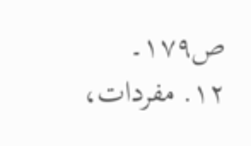ص‌۱۷۹۔
۱۲. مفردات،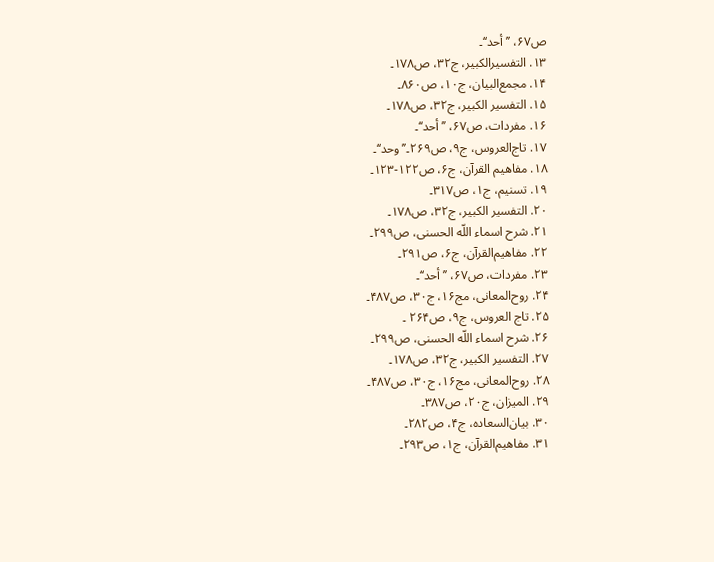ص‌۶۷، ’’أحد‘‘۔
۱۳. التفسیرالکبیر، ج‌۳۲، ص‌۱۷۸۔
۱۴. مجمع‌البیان، ج۱۰، ص‌۸۶۰۔
۱۵. التفسیر الکبیر، ج۳۲، ص‌۱۷۸۔
۱۶. مفردات، ص۶۷، ’’أحد‘‘۔
۱۷. تاج‌العروس، ج۹، ص‌۲۶۹۔’’وحد‘‘۔
۱۸. مفاهیم القرآن، ج‌۶، ص‌۱۲۲‌-۱۲۳۔
۱۹. تسنیم، ج‌۱، ص‌۳۱۷۔
۲۰. التفسیر الکبیر، ج‌۳۲، ص‌۱۷۸۔
۲۱. شرح اسماء اللّه الحسنی، ص‌۲۹۹۔
۲۲. مفاهیم‌القرآن، ج۶، ص‌۲۹۱۔
۲۳. مفردات، ص‌۶۷، ’’أحد‘‘۔
۲۴. روح‌المعانی، مج‌۱۶، ج‌۳۰، ص‌۴۸۷۔
۲۵. تاج العروس، ج‌۹، ص‌۲۶۴ ۔
۲۶. شرح اسماء اللّه الحسنی، ص‌۲۹۹۔
۲۷. التفسیر الکبیر، ج‌۳۲، ص‌۱۷۸۔
۲۸. روح‌المعانی، مج‌۱۶، ج‌۳۰، ص‌۴۸۷۔
۲۹. المیزان، ج‌۲۰، ص‌۳۸۷۔
۳۰. بیان‌السعاده، ج‌۴، ص‌۲۸۲۔
۳۱. مفاهیم‌القرآن، ج‌۱، ص‌۲۹۳۔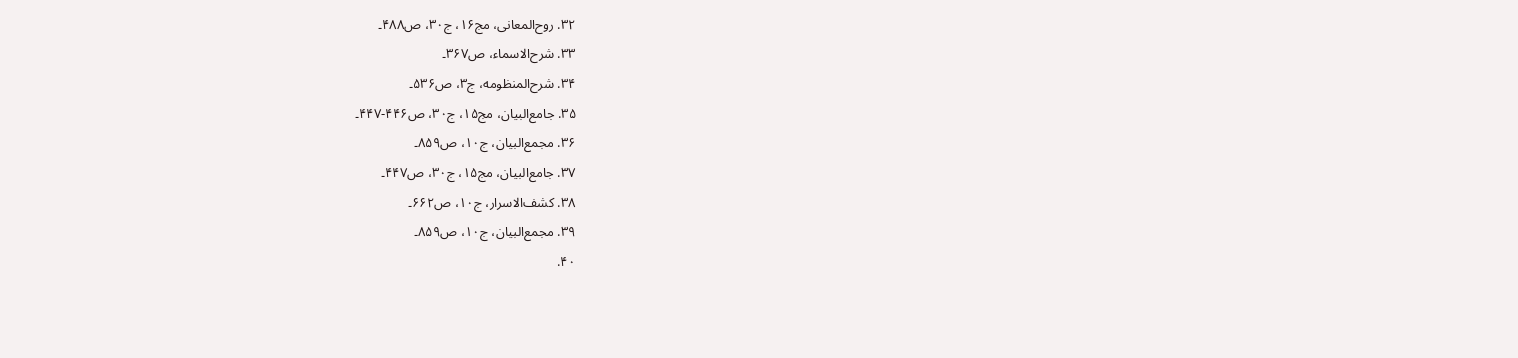۳۲. روح‌المعانی، مج‌۱۶، ج‌۳۰، ص‌۴۸۸۔
۳۳. شرح‌الاسماء، ص۳۶۷۔
۳۴. شرح‌المنظومه، ج۳، ص۵۳۶۔
۳۵. جامع‌البیان، مج‌۱۵، ج‌۳۰، ص‌۴۴۶‌-۴۴۷۔
۳۶. مجمع‌البیان، ج‌۱۰، ص‌۸۵۹۔
۳۷. جامع‌البیان، مج‌۱۵، ج‌۳۰، ص‌۴۴۷۔
۳۸. کشف‌الاسرار، ج‌۱۰، ص‌۶۶۲۔
۳۹. مجمع‌البیان، ج۱۰، ص۸۵۹۔
۴۰.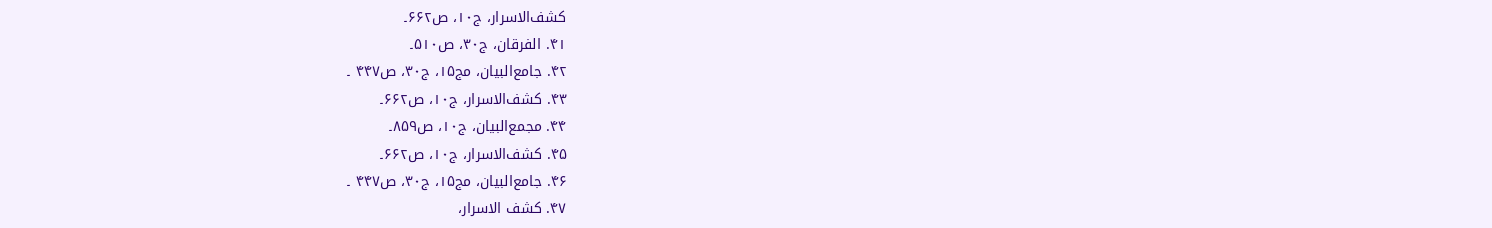کشف‌الاسرار، ج‌۱۰، ص‌۶۶۲۔
۴۱. الفرقان، ج‌۳۰، ص‌۵۱۰۔
۴۲. جامع‌البیان، مج‌۱۵، ج‌۳۰، ص‌۴۴۷ ۔
۴۳. کشف‌الاسرار، ج۱۰، ص۶۶۲۔
۴۴. مجمع‌البیان، ج‌۱۰، ص‌۸۵۹۔
۴۵. کشف‌الاسرار، ج‌۱۰، ص‌۶۶۲۔
۴۶. جامع‌البیان، مج‌۱۵، ج‌۳۰، ص‌۴۴۷ ۔
۴۷. کشف الاسرار،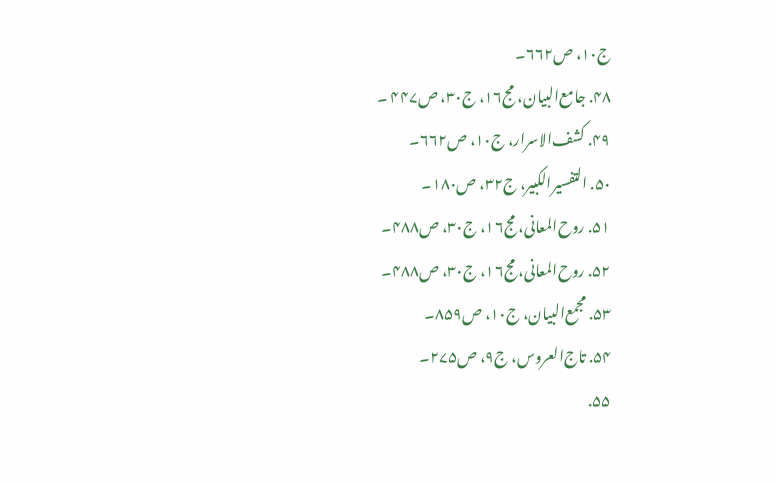ج‌۱۰، ص۶۶۲۔
۴۸. جامع‌البیان، مج‌۱۶، ج‌۳۰، ص‌۴۴۷ ۔
۴۹. کشف‌الاسرار، ج‌۱۰، ص‌۶۶۲۔
۵۰. التفسیرالکبیر، ج۳۲، ص۱۸۰۔
۵۱. روح‌المعانی، مج‌۱۶، ج‌۳۰، ص‌۴۸۸۔
۵۲. روح‌المعانی، مج‌۱۶، ج‌۳۰، ص‌۴۸۸۔
۵۳. مجمع‌البیان، ج‌۱۰، ص۸۵۹۔
۵۴. تاج‌العروس، ج‌۹، ص‌۲۷۵۔
۵۵.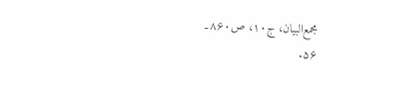مجمع‌البیان، ج‌۱۰، ص‌۸۶۰۔
۵۶.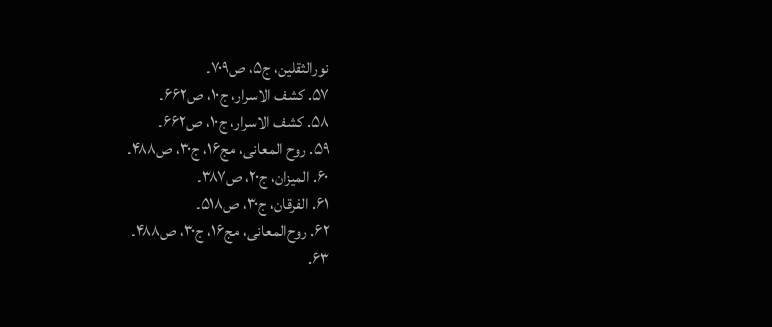نورالثقلین، ج‌۵، ص‌۷۰۹۔
۵۷. کشف الاسرار، ج‌۱۰، ص‌۶۶۲۔
۵۸. کشف الاسرار، ج‌۱۰، ص‌۶۶۲۔
۵۹. روح المعانی، مج‌۱۶، ج‌۳۰، ص‌۴۸۸۔
۶۰. المیزان، ج‌۲۰، ص‌۳۸۷۔
۶۱. الفرقان، ج۳۰، ص‌۵۱۸۔
۶۲. روح‌المعانی، مج‌۱۶، ج‌۳۰، ص‌۴۸۸۔
۶۳.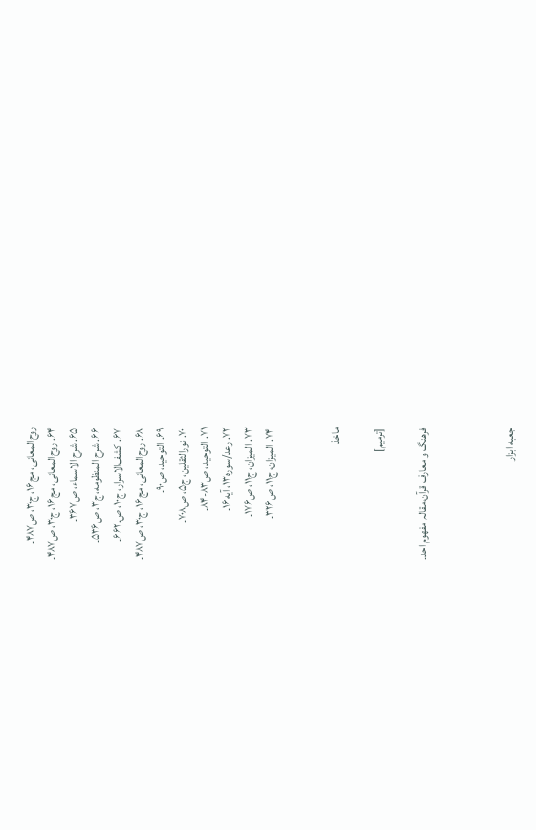روح‌المعانی، مج‌۱۶، ج‌۳۰، ص‌۴۸۷۔
۶۴. روح‌المعانی، مج‌۱۶، ج‌۳۰، ص‌۴۸۷۔
۶۵. شرح الاسماء، ص‌۳۶۷۔
۶۶. شرح المنظومه، ج‌۳، ص‌۵۳۶۔
۶۷. کشف‌الاسرار، ج‌۱۰، ص‌.۶۶۲۔
۶۸. روح‌المعانی، مج‌۱۶، ج‌۳۰، ص‌۴۸۷۔
۶۹. التوحید، ص‌۹۰۔
۷۰. نورالثقلین، ج‌۵، ص‌۷۰۸۔
۷۱. التوحید، ص‌۸۳‌-۸۴۔
۷۲. رعد/سوره۱۳، آیه۱۶۔
۷۳. المیزان، ج‌۱۱، ص‌۱۷۶۔
۷۴. المیزان، ج‌۱۱، ص‌۳۲۶۔


ماخذ

[ترمیم]

فرھنگ و معارف قرآن،مقالہ مفهوم احد۔



جعبه ابزار